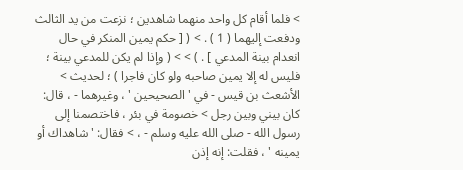> فلما أقام كل واحد منهما شاهدين ؛ نزعت من يد الثالث ودفعت إليهما ( 1 ) . > ( [ حكم يمين المنكر في حال انعدام بينة المدعي ] . ) > > ( وإذا لم يكن للمدعي بينة ؛ فليس له إلا يمين صاحبه ولو كان فاجرا ) ؛ لحديث > الأشعث بن قيس - في ' الصحيحين ' ، وغيرهما - ، قال: كان بيني وبين رجل > خصومة في بئر ، فاختصمنا إلى رسول الله - صلى الله عليه وسلم - ، > فقال: ' شاهداك أو يمينه ' ، فقلت: إنه إذن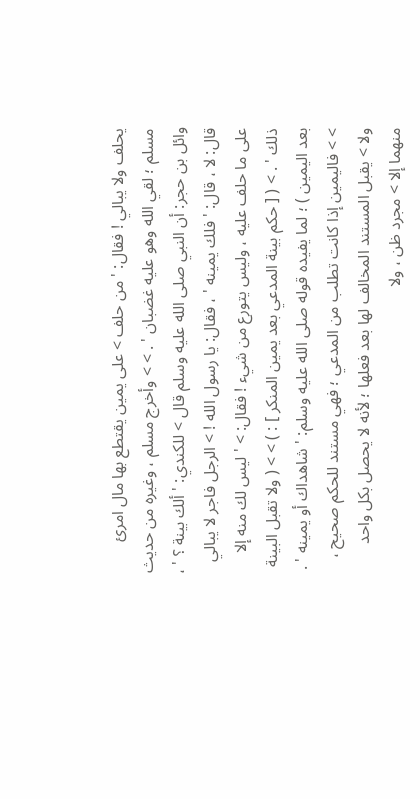يحلف ولا يبالي ! فقال: ' من حلف > على يمين يقتطع بها مال امرئ مسلم ؛ لقي الله وهو عليه غضبان ' . > > وأخرج مسلم ، وغيره من حديث وائل بن حجر: أن النبي صلى الله عليه وسلم قال > للكندي: ' ألك بينة ؟ ' ، قال: لا ، قال: ' فلك يمينه ' ، فقال: يا رسول الله ! > الرجل فاجر لا يبالي على ما حلف عليه ، وليس يتورع من شيء ! فقال: > ' ليس لك منه إلا ذلك ' . > ( [ حكم بينة المدعي بعد يمين المنكر ] : ) > > ( ولا تقبل البينة بعد اليمين ) ؛ لما يفيده قوله صلى الله عليه وسلم: ' شاهداك أو يمينه ' . > > فاليمين إذا كانت تطلب من المدعي ؛ فهي مستند للحكم صحيح ، ولا > يقبل المستند المخالف لها بعد فعلها ؛ لأنه لا يحصل بكل واحد منهما إلا > مجرد ظن ، ولا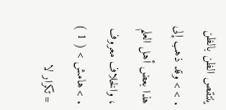ينتقص الظن بالظن . > > وقد ذهب إلى هذا بعض أهل العلم ، والخلاف معروف . > هامش > ( 1 ) = تكرار لا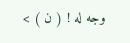وجه له ! ( ن ) >